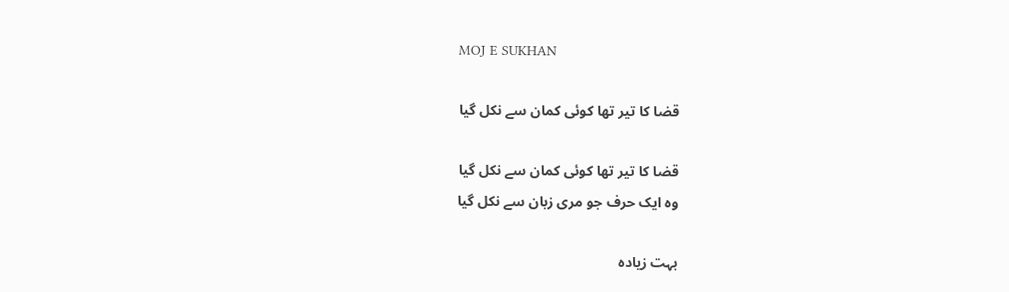MOJ E SUKHAN

قضا کا تیر تھا کوئی کمان سے نکل گیا

قضا کا تیر تھا کوئی کمان سے نکل گیا
وہ ایک حرف جو مری زبان سے نکل گیا

بہت زیادہ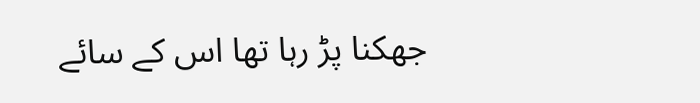جھکنا پڑ رہا تھا اس کے سائے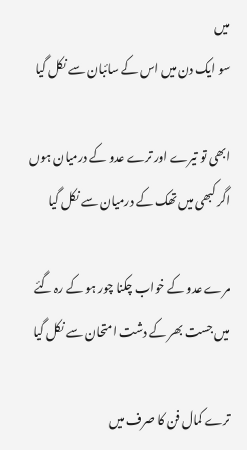میں
سو ایک دن میں اس کے سائبان سے نکل گیا

ابھی تو تیرے اور ترے عدو کے درمیان ہوں
اگر کبھی میں تھک کے درمیان سے نکل گیا

مرے عدو کے خواب چکنا چور ہو کے رہ گئے
میں جست بھر کے دشت امتحان سے نکل گیا

ترے کمال فن کا صرف میں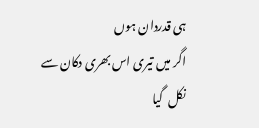ہی قدردان ہوں
اگر میں تیری اس بھری دکان سے نکل  گیا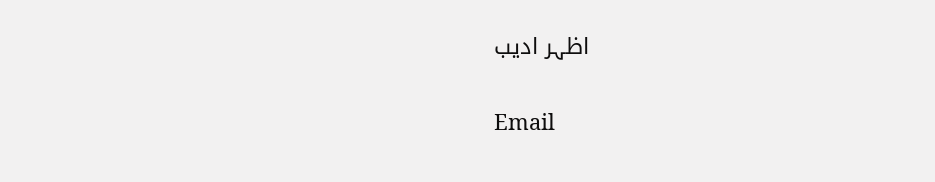اظہر ادیب

Email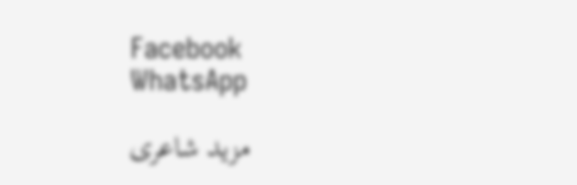Facebook
WhatsApp

مزید شاعری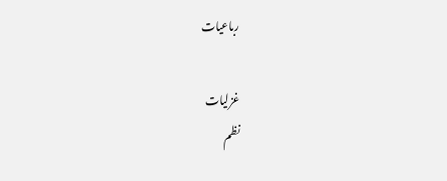رباعیات

غزلیات
نظم